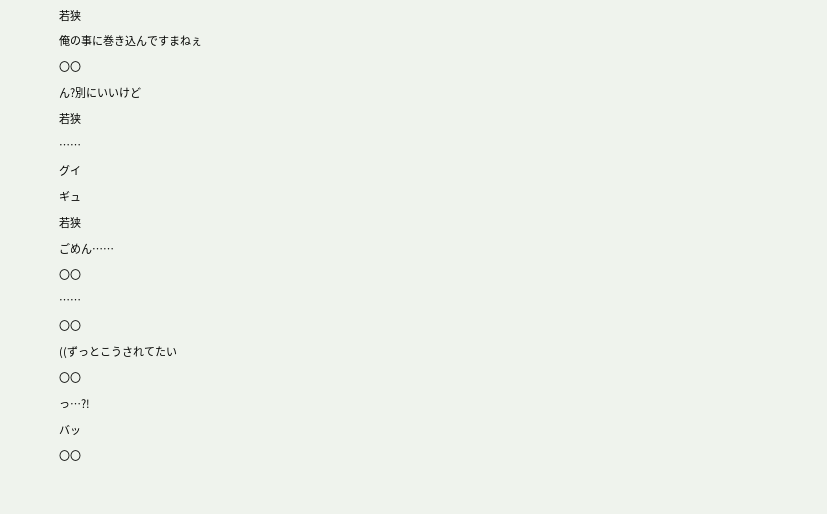若狭
俺の事に巻き込んですまねぇ
〇〇
ん?別にいいけど
若狭
……
グイ
ギュ
若狭
ごめん……
〇〇
……
〇〇
((ずっとこうされてたい
〇〇
っ…?!
バッ
〇〇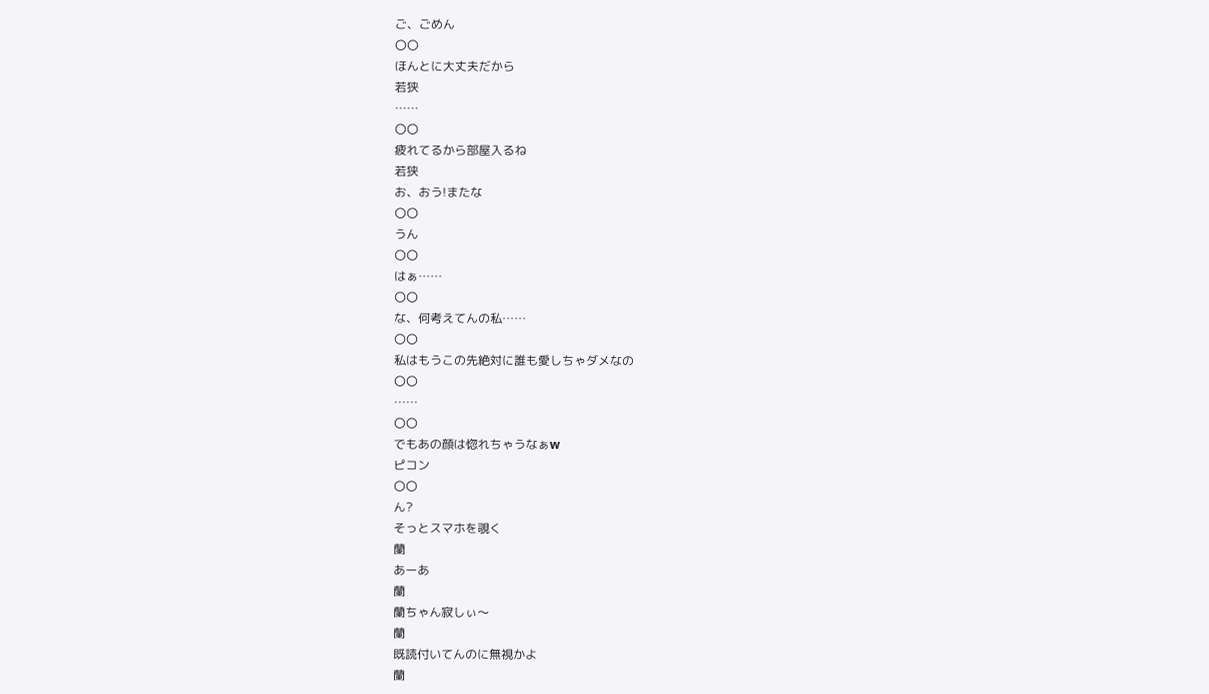ご、ごめん
〇〇
ほんとに大丈夫だから
若狭
……
〇〇
疲れてるから部屋入るね
若狭
お、おう!またな
〇〇
うん
〇〇
はぁ……
〇〇
な、何考えてんの私……
〇〇
私はもうこの先絶対に誰も愛しちゃダメなの
〇〇
……
〇〇
でもあの顔は惚れちゃうなぁw
ピコン
〇〇
ん?
そっとスマホを覗く
蘭
あーあ
蘭
蘭ちゃん寂しぃ〜
蘭
既読付いてんのに無視かよ
蘭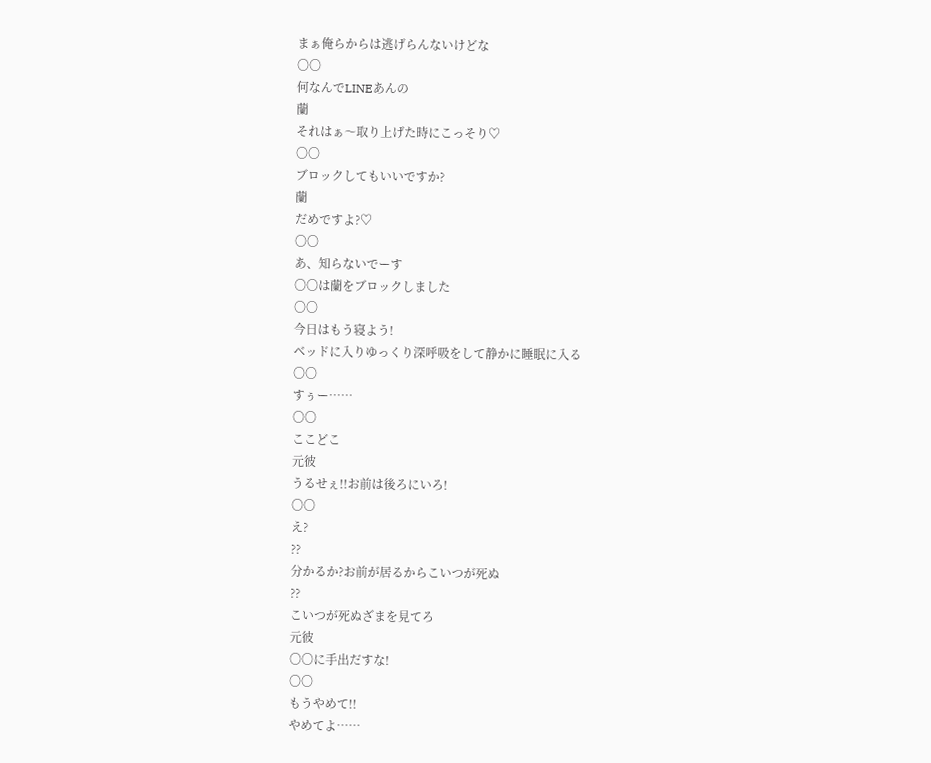まぁ俺らからは逃げらんないけどな
〇〇
何なんでLINEあんの
蘭
それはぁ〜取り上げた時にこっそり♡
〇〇
ブロックしてもいいですか?
蘭
だめですよ?♡
〇〇
あ、知らないでーす
〇〇は蘭をブロックしました
〇〇
今日はもう寝よう!
ベッドに入りゆっくり深呼吸をして静かに睡眠に入る
〇〇
すぅー……
〇〇
ここどこ
元彼
うるせぇ!!お前は後ろにいろ!
〇〇
え?
??
分かるか?お前が居るからこいつが死ぬ
??
こいつが死ぬざまを見てろ
元彼
〇〇に手出だすな!
〇〇
もうやめて!!
やめてよ……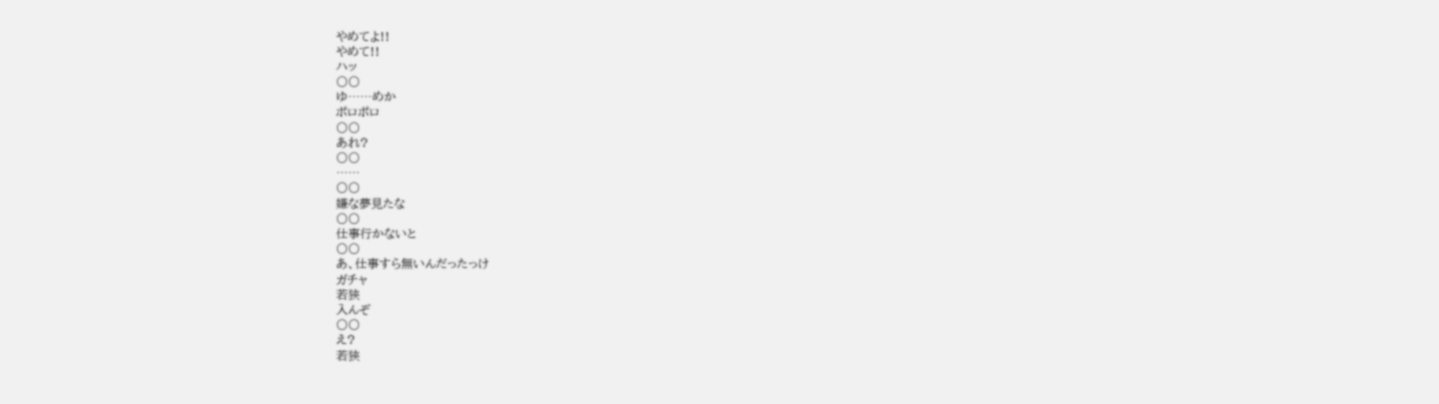やめてよ!!
やめて!!
ハッ
〇〇
ゆ……めか
ポロポロ
〇〇
あれ?
〇〇
……
〇〇
嫌な夢見たな
〇〇
仕事行かないと
〇〇
あ、仕事すら無いんだったっけ
ガチャ
若狭
入んぞ
〇〇
え?
若狭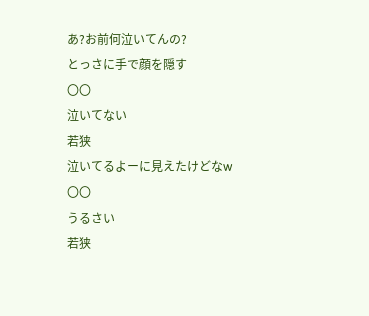あ?お前何泣いてんの?
とっさに手で顔を隠す
〇〇
泣いてない
若狭
泣いてるよーに見えたけどなw
〇〇
うるさい
若狭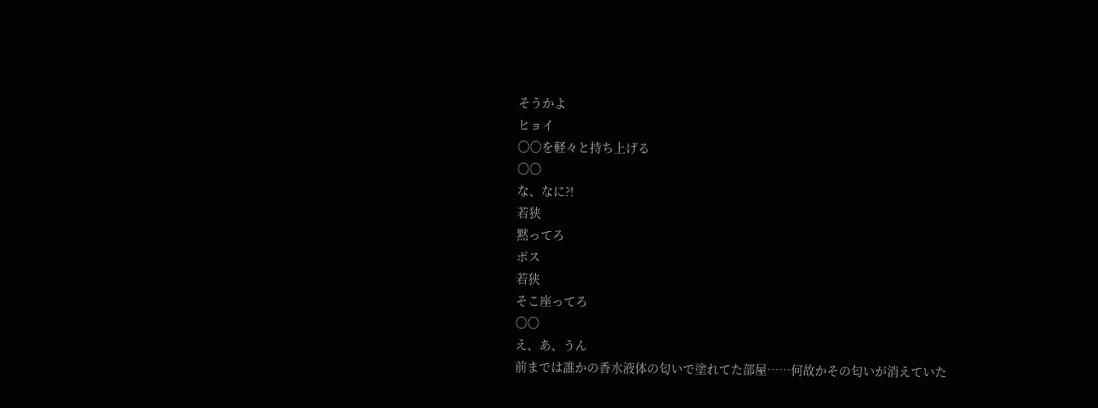そうかよ
ヒョイ
〇〇を軽々と持ち上げる
〇〇
な、なに?!
若狭
黙ってろ
ポス
若狭
そこ座ってろ
〇〇
え、あ、うん
前までは誰かの香水液体の匂いで塗れてた部屋……何故かその匂いが消えていた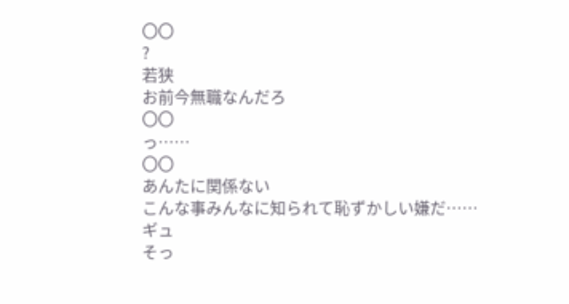〇〇
?
若狭
お前今無職なんだろ
〇〇
っ……
〇〇
あんたに関係ない
こんな事みんなに知られて恥ずかしい嫌だ……
ギュ
そっ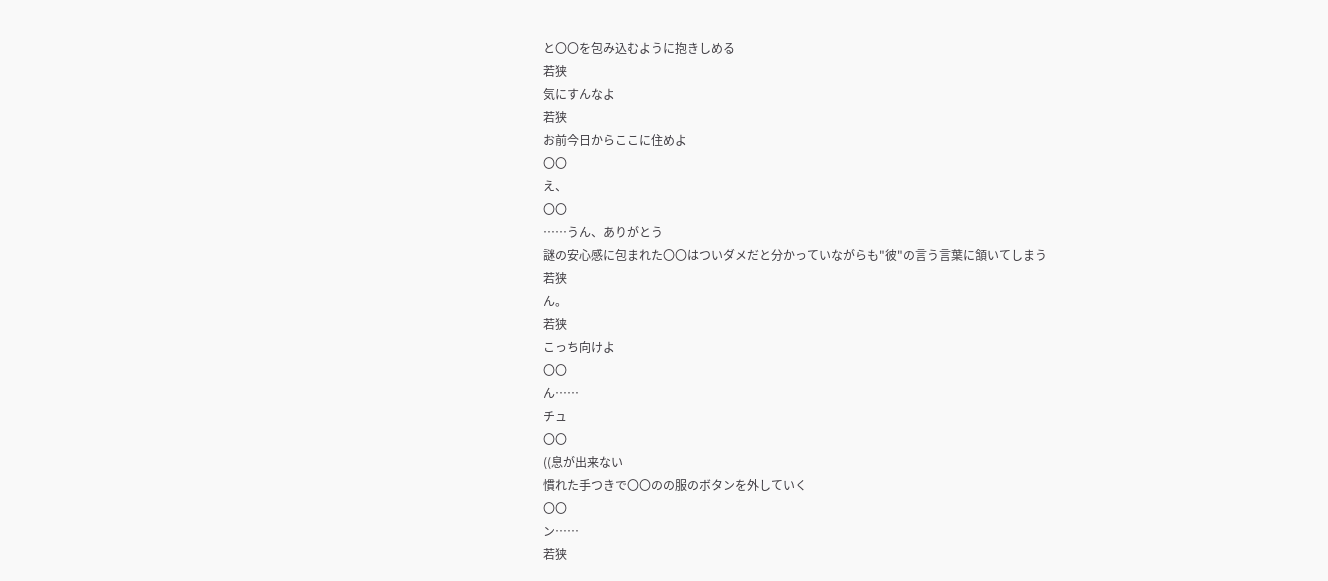と〇〇を包み込むように抱きしめる
若狭
気にすんなよ
若狭
お前今日からここに住めよ
〇〇
え、
〇〇
……うん、ありがとう
謎の安心感に包まれた〇〇はついダメだと分かっていながらも"彼"の言う言葉に頷いてしまう
若狭
ん。
若狭
こっち向けよ
〇〇
ん……
チュ
〇〇
((息が出来ない
慣れた手つきで〇〇のの服のボタンを外していく
〇〇
ン……
若狭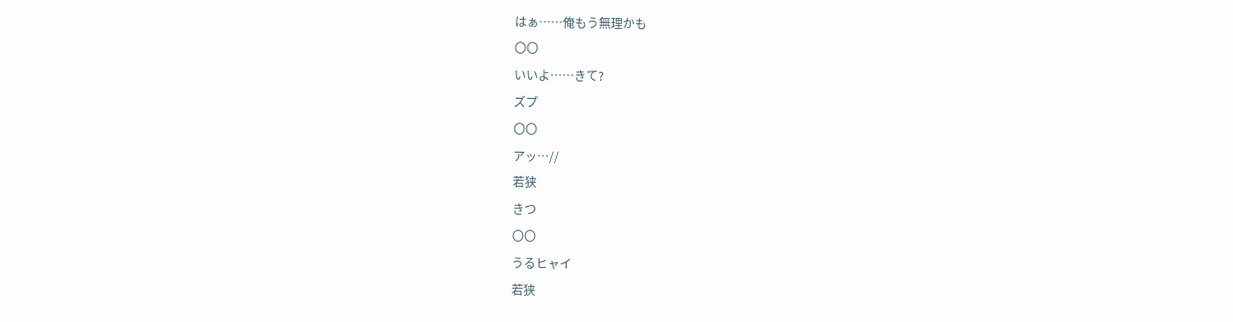はぁ……俺もう無理かも
〇〇
いいよ……きて?
ズプ
〇〇
アッ…//
若狭
きつ
〇〇
うるヒャイ
若狭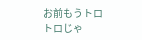お前もうトロトロじゃ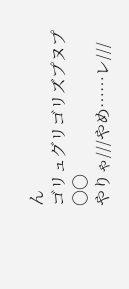ん
ゴリュグリゴリズプヌプ
〇〇
やりゃ///やめ……レ///